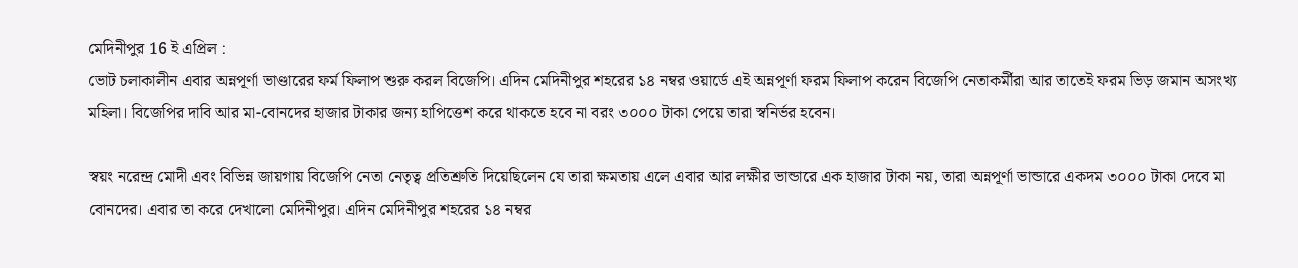মেদিনীপুর 16 ই এপ্রিল :
ভোট চলাকালীন এবার অন্নপূর্ণা ভাণ্ডারের ফর্ম ফিলাপ শুরু করল বিজেপি। এদিন মেদিনীপুর শহরের ১৪ নম্বর ওয়ার্ডে এই অন্নপূর্ণা ফরম ফিলাপ করেন বিজেপি নেতাকর্মীরা আর তাতেই ফরম ভিড় জমান অসংখ্য মহিলা। বিজেপির দাবি আর মা-বোনদের হাজার টাকার জন্য হাপিত্তেশ করে থাকতে হবে না বরং ৩০০০ টাকা পেয়ে তারা স্বনির্ভর হবেন।

স্বয়ং নরেন্দ্র মোদী এবং বিভিন্ন জায়গায় বিজেপি নেতা নেতৃত্ব প্রতিশ্রুতি দিয়েছিলেন যে তারা ক্ষমতায় এলে এবার আর লক্ষীর ভান্ডারে এক হাজার টাকা নয়, তারা অন্নপূর্ণা ভান্ডারে একদম ৩০০০ টাকা দেবে মা বোনদের। এবার তা করে দেখালো মেদিনীপুর। এদিন মেদিনীপুর শহরের ১৪ নম্বর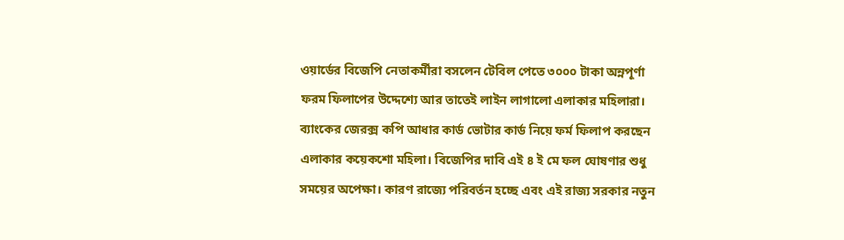ওয়ার্ডের বিজেপি নেতাকর্মীরা বসলেন টেবিল পেতে ৩০০০ টাকা অন্নপূর্ণা ফরম ফিলাপের উদ্দেশ্যে আর তাতেই লাইন লাগালো এলাকার মহিলারা। ব্যাংকের জেরক্স কপি আধার কার্ড ভোটার কার্ড নিয়ে ফর্ম ফিলাপ করছেন এলাকার কয়েকশো মহিলা। বিজেপির দাবি এই ৪ ই মে ফল ঘোষণার শুধু সময়ের অপেক্ষা। কারণ রাজ্যে পরিবর্তন হচ্ছে এবং এই রাজ্য সরকার নতুন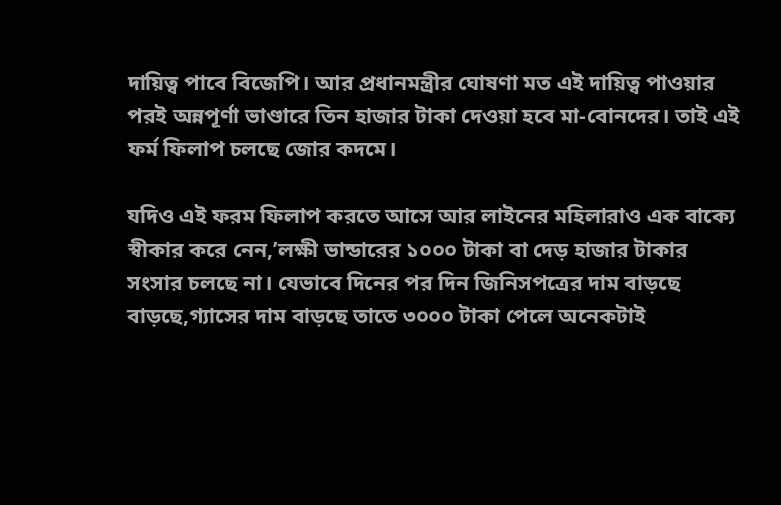দায়িত্ব পাবে বিজেপি। আর প্রধানমন্ত্রীর ঘোষণা মত এই দায়িত্ব পাওয়ার পরই অন্নপূর্ণা ভাণ্ডারে তিন হাজার টাকা দেওয়া হবে মা-বোনদের। তাই এই ফর্ম ফিলাপ চলছে জোর কদমে।

যদিও এই ফরম ফিলাপ করতে আসে আর লাইনের মহিলারাও এক বাক্যে স্বীকার করে নেন,’লক্ষী ভান্ডারের ১০০০ টাকা বা দেড় হাজার টাকার সংসার চলছে না। যেভাবে দিনের পর দিন জিনিসপত্রের দাম বাড়ছে বাড়ছে,গ্যাসের দাম বাড়ছে তাতে ৩০০০ টাকা পেলে অনেকটাই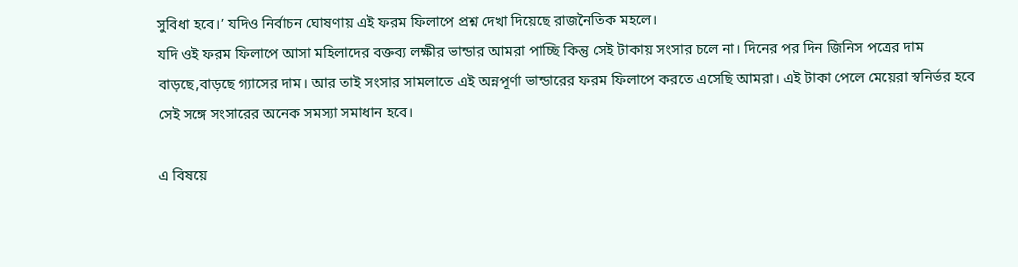সুবিধা হবে।’ যদিও নির্বাচন ঘোষণায় এই ফরম ফিলাপে প্রশ্ন দেখা দিয়েছে রাজনৈতিক মহলে।
যদি ওই ফরম ফিলাপে আসা মহিলাদের বক্তব্য লক্ষীর ভান্ডার আমরা পাচ্ছি কিন্তু সেই টাকায় সংসার চলে না। দিনের পর দিন জিনিস পত্রের দাম বাড়ছে,বাড়ছে গ্যাসের দাম। আর তাই সংসার সামলাতে এই অন্নপূর্ণা ভান্ডারের ফরম ফিলাপে করতে এসেছি আমরা। এই টাকা পেলে মেয়েরা স্বনির্ভর হবে সেই সঙ্গে সংসারের অনেক সমস্যা সমাধান হবে।

এ বিষয়ে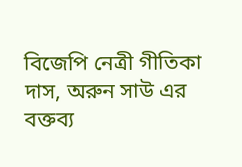বিজেপি নেত্রী গীতিকা দাস, অরুন সাউ এর বক্তব্য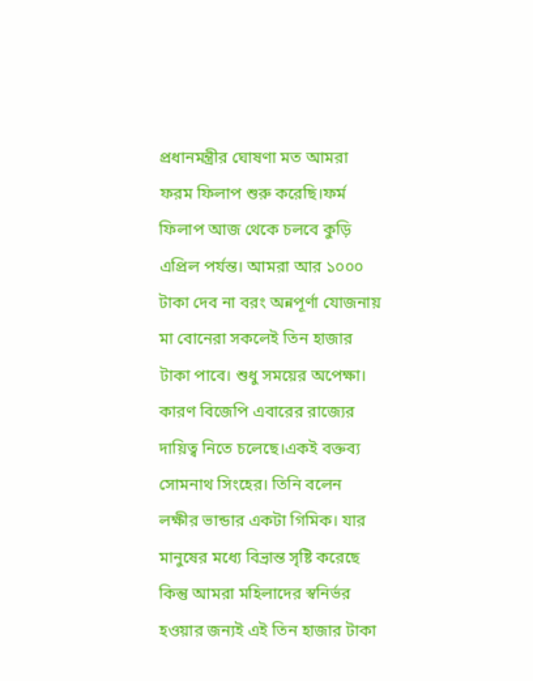প্রধানমন্ত্রীর ঘোষণা মত আমরা ফরম ফিলাপ শুরু করেছি।ফর্ম ফিলাপ আজ থেকে চলবে কুড়ি এপ্রিল পর্যন্ত। আমরা আর ১০০০ টাকা দেব না বরং অন্নপূর্ণা যোজনায় মা বোনেরা সকলেই তিন হাজার টাকা পাবে। শুধু সময়ের অপেক্ষা। কারণ বিজেপি এবারের রাজ্যের দায়িত্ব নিতে চলেছে।একই বক্তব্য সোমনাথ সিংহের। তিনি বলেন লক্ষীর ভান্ডার একটা গিমিক। যার মানুষের মধ্যে বিভ্রান্ত সৃষ্টি করেছে কিন্তু আমরা মহিলাদের স্বনির্ভর হওয়ার জন্যই এই তিন হাজার টাকা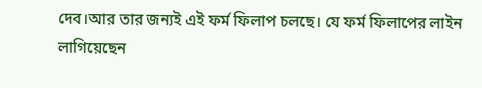দেব।আর তার জন্যই এই ফর্ম ফিলাপ চলছে। যে ফর্ম ফিলাপের লাইন লাগিয়েছেন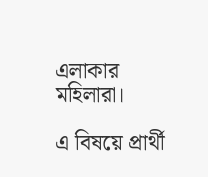এলাকার মহিলারা।

এ বিষয়ে প্রার্থী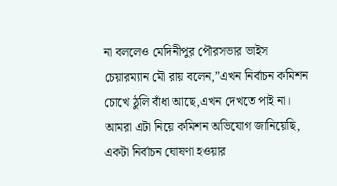না বললেও মেদিনীপুর পৌরসভার ভাইস চেয়ারম্যান মৌ রায় বলেন,”এখন নির্বাচন কমিশন চোখে ঠুলি বাঁধা আছে,এখন দেখতে পাই না। আমরা এটা নিয়ে কমিশন অভিযোগ জানিয়েছি, একটা নির্বাচন ঘোষণা হওয়ার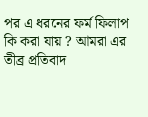পর এ ধরনের ফর্ম ফিলাপ কি করা যায় ? আমরা এর তীব্র প্রতিবাদ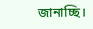জানাচ্ছি।